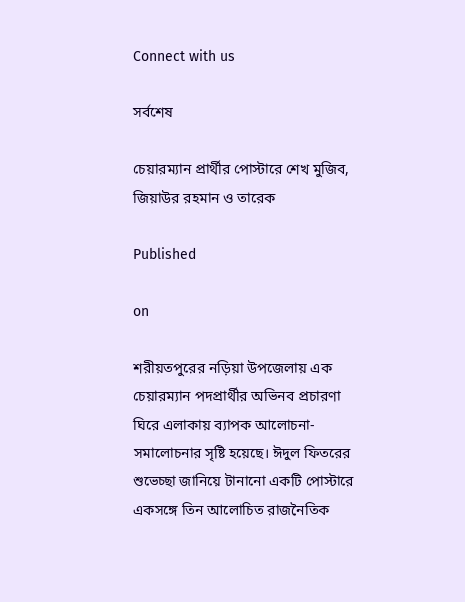Connect with us

সর্বশেষ

চেয়ারম্যান প্রার্থীর পোস্টারে শেখ মুজিব, জিয়াউর রহমান ও তারেক

Published

on

শরীয়তপুরের নড়িয়া উপজেলায় এক চেয়ারম্যান পদপ্রার্থীর অভিনব প্রচারণা ঘিরে এলাকায় ব্যাপক আলোচনা-সমালোচনার সৃষ্টি হয়েছে। ঈদুল ফিতরের শুভেচ্ছা জানিয়ে টানানো একটি পোস্টারে একসঙ্গে তিন আলোচিত রাজনৈতিক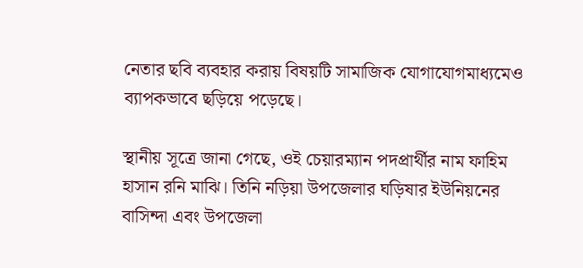নেতার ছবি ব্যবহার করায় বিষয়টি সামাজিক যোগাযোগমাধ্যমেও ব্যাপকভাবে ছড়িয়ে পড়েছে।

স্থানীয় সূত্রে জানা গেছে, ওই চেয়ারম্যান পদপ্রার্থীর নাম ফাহিম হাসান রনি মাঝি। তিনি নড়িয়া উপজেলার ঘড়িষার ইউনিয়নের বাসিন্দা এবং উপজেলা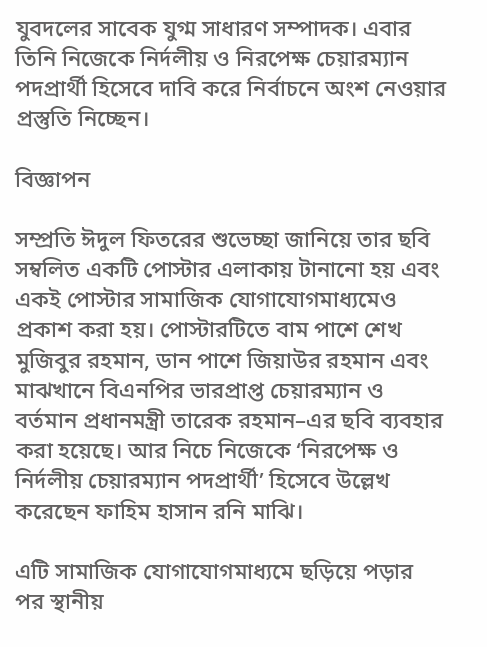যুবদলের সাবেক যুগ্ম সাধারণ সম্পাদক। এবার তিনি নিজেকে নির্দলীয় ও নিরপেক্ষ চেয়ারম্যান পদপ্রার্থী হিসেবে দাবি করে নির্বাচনে অংশ নেওয়ার প্রস্তুতি নিচ্ছেন।

বিজ্ঞাপন

সম্প্রতি ঈদুল ফিতরের শুভেচ্ছা জানিয়ে তার ছবি সম্বলিত একটি পোস্টার এলাকায় টানানো হয় এবং একই পোস্টার সামাজিক যোগাযোগমাধ্যমেও প্রকাশ করা হয়। পোস্টারটিতে বাম পাশে শেখ মুজিবুর রহমান, ডান পাশে জিয়াউর রহমান এবং মাঝখানে বিএনপির ভারপ্রাপ্ত চেয়ারম্যান ও বর্তমান প্রধানমন্ত্রী তারেক রহমান–এর ছবি ব্যবহার করা হয়েছে। আর নিচে নিজেকে ‘নিরপেক্ষ ও নির্দলীয় চেয়ারম্যান পদপ্রার্থী’ হিসেবে উল্লেখ করেছেন ফাহিম হাসান রনি মাঝি।

এটি সামাজিক যোগাযোগমাধ্যমে ছড়িয়ে পড়ার পর স্থানীয়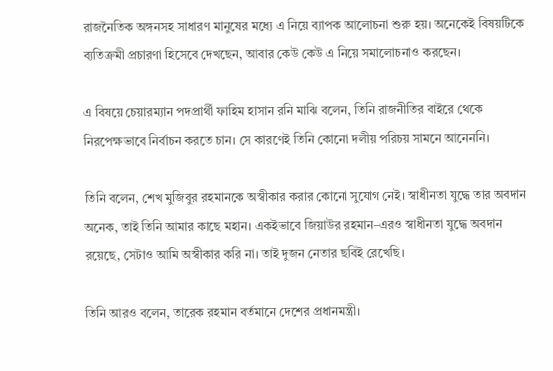রাজনৈতিক অঙ্গনসহ সাধারণ মানুষের মধ্যে এ নিয়ে ব্যাপক আলোচনা শুরু হয়। অনেকেই বিষয়টিকে ব্যতিক্রমী প্রচারণা হিসেবে দেখছেন, আবার কেউ কেউ এ নিয়ে সমালোচনাও করছেন।

এ বিষয়ে চেয়ারম্যান পদপ্রার্থী ফাহিম হাসান রনি মাঝি বলেন, তিনি রাজনীতির বাইরে থেকে নিরপেক্ষভাবে নির্বাচন করতে চান। সে কারণেই তিনি কোনো দলীয় পরিচয় সামনে আনেননি।

তিনি বলেন, শেখ মুজিবুর রহমানকে অস্বীকার করার কোনো সুযোগ নেই। স্বাধীনতা যুদ্ধে তার অবদান অনেক, তাই তিনি আমার কাছে মহান। একইভাবে জিয়াউর রহমান–এরও স্বাধীনতা যুদ্ধে অবদান রয়েছে, সেটাও আমি অস্বীকার করি না। তাই দুজন নেতার ছবিই রেখেছি।

তিনি আরও বলেন, তারেক রহমান বর্তমানে দেশের প্রধানমন্ত্রী।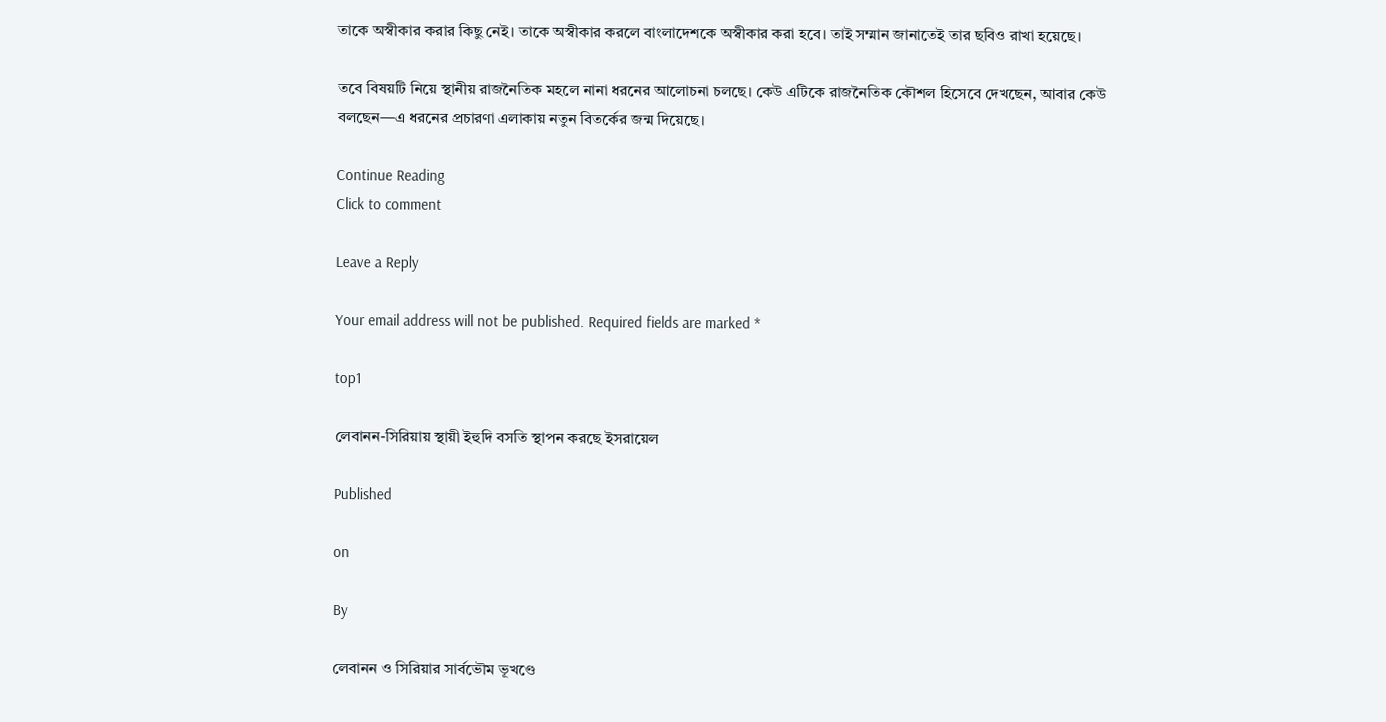তাকে অস্বীকার করার কিছু নেই। তাকে অস্বীকার করলে বাংলাদেশকে অস্বীকার করা হবে। তাই সম্মান জানাতেই তার ছবিও রাখা হয়েছে।

তবে বিষয়টি নিয়ে স্থানীয় রাজনৈতিক মহলে নানা ধরনের আলোচনা চলছে। কেউ এটিকে রাজনৈতিক কৌশল হিসেবে দেখছেন, আবার কেউ বলছেন—এ ধরনের প্রচারণা এলাকায় নতুন বিতর্কের জন্ম দিয়েছে।

Continue Reading
Click to comment

Leave a Reply

Your email address will not be published. Required fields are marked *

top1

লেবানন-সিরিয়ায় স্থায়ী ইহুদি বসতি স্থাপন করছে ইসরায়েল

Published

on

By

লেবানন ও সিরিয়ার সার্বভৌম ভূখণ্ডে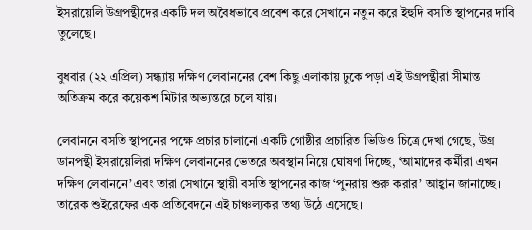ইসরায়েলি উগ্রপন্থীদের একটি দল অবৈধভাবে প্রবেশ করে সেখানে নতুন করে ইহুদি বসতি স্থাপনের দাবি তুলেছে।

বুধবার (২২ এপ্রিল) সন্ধ্যায় দক্ষিণ লেবাননের বেশ কিছু এলাকায় ঢুকে পড়া এই উগ্রপন্থীরা সীমান্ত অতিক্রম করে কয়েকশ মিটার অভ্যন্তরে চলে যায়।

লেবাননে বসতি স্থাপনের পক্ষে প্রচার চালানো একটি গোষ্ঠীর প্রচারিত ভিডিও চিত্রে দেখা গেছে, উগ্র ডানপন্থী ইসরায়েলিরা দক্ষিণ লেবাননের ভেতরে অবস্থান নিয়ে ঘোষণা দিচ্ছে, ‘আমাদের কর্মীরা এখন দক্ষিণ লেবাননে’ এবং তারা সেখানে স্থায়ী বসতি স্থাপনের কাজ ‘পুনরায় শুরু করার’ আহ্বান জানাচ্ছে। তারেক শুইরেফের এক প্রতিবেদনে এই চাঞ্চল্যকর তথ্য উঠে এসেছে।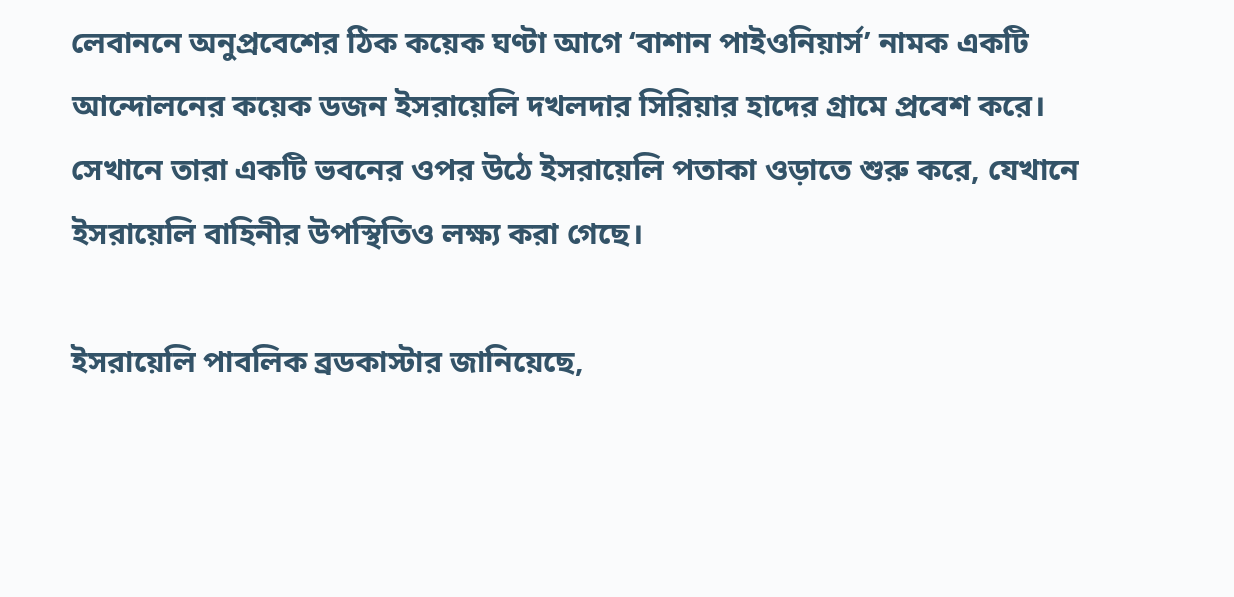লেবাননে অনুপ্রবেশের ঠিক কয়েক ঘণ্টা আগে ‘বাশান পাইওনিয়ার্স’ নামক একটি আন্দোলনের কয়েক ডজন ইসরায়েলি দখলদার সিরিয়ার হাদের গ্রামে প্রবেশ করে। সেখানে তারা একটি ভবনের ওপর উঠে ইসরায়েলি পতাকা ওড়াতে শুরু করে, যেখানে ইসরায়েলি বাহিনীর উপস্থিতিও লক্ষ্য করা গেছে।

ইসরায়েলি পাবলিক ব্রডকাস্টার জানিয়েছে,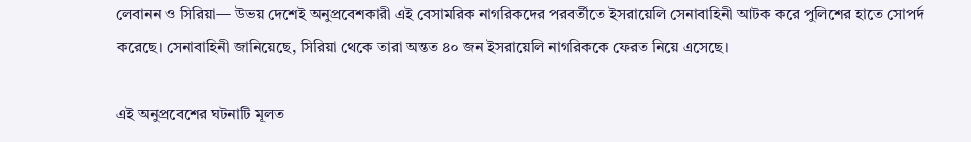লেবানন ও সিরিয়া— উভয় দেশেই অনুপ্রবেশকারী এই বেসামরিক নাগরিকদের পরবর্তীতে ইসরায়েলি সেনাবাহিনী আটক করে পুলিশের হাতে সোপর্দ করেছে। সেনাবাহিনী জানিয়েছে, সিরিয়া থেকে তারা অন্তত ৪০ জন ইসরায়েলি নাগরিককে ফেরত নিয়ে এসেছে।

এই অনুপ্রবেশের ঘটনাটি মূলত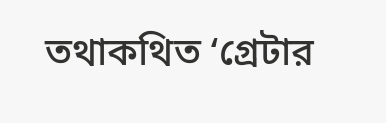তথাকথিত ‘গ্রেটার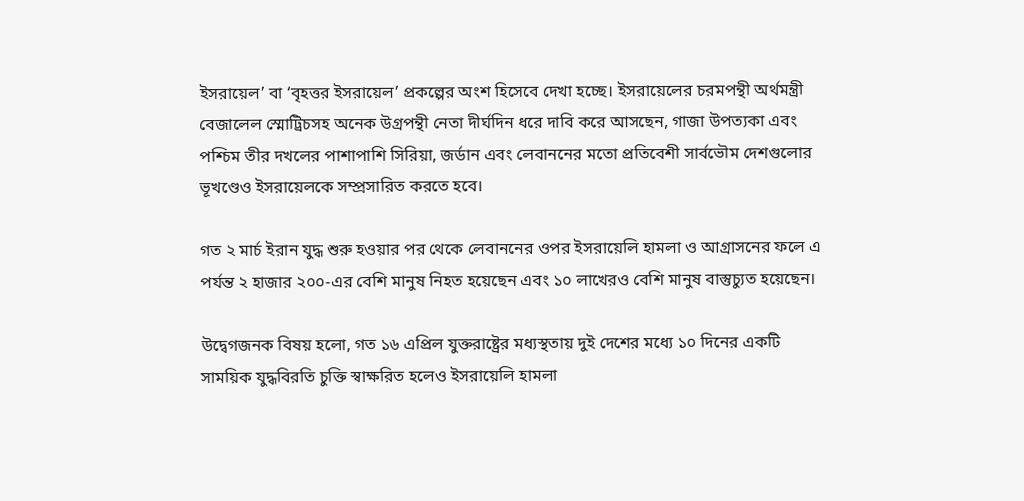ইসরায়েল’ বা ‘বৃহত্তর ইসরায়েল’ প্রকল্পের অংশ হিসেবে দেখা হচ্ছে। ইসরায়েলের চরমপন্থী অর্থমন্ত্রী বেজালেল স্মোট্রিচসহ অনেক উগ্রপন্থী নেতা দীর্ঘদিন ধরে দাবি করে আসছেন, গাজা উপত্যকা এবং পশ্চিম তীর দখলের পাশাপাশি সিরিয়া, জর্ডান এবং লেবাননের মতো প্রতিবেশী সার্বভৌম দেশগুলোর ভূখণ্ডেও ইসরায়েলকে সম্প্রসারিত করতে হবে।

গত ২ মার্চ ইরান যুদ্ধ শুরু হওয়ার পর থেকে লেবাননের ওপর ইসরায়েলি হামলা ও আগ্রাসনের ফলে এ পর্যন্ত ২ হাজার ২০০-এর বেশি মানুষ নিহত হয়েছেন এবং ১০ লাখেরও বেশি মানুষ বাস্তুচ্যুত হয়েছেন।

উদ্বেগজনক বিষয় হলো, গত ১৬ এপ্রিল যুক্তরাষ্ট্রের মধ্যস্থতায় দুই দেশের মধ্যে ১০ দিনের একটি সাময়িক যুদ্ধবিরতি চুক্তি স্বাক্ষরিত হলেও ইসরায়েলি হামলা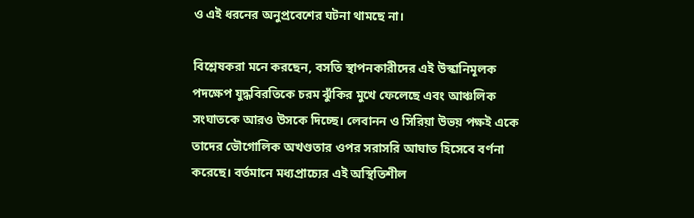ও এই ধরনের অনুপ্রবেশের ঘটনা থামছে না।

বিশ্লেষকরা মনে করছেন, বসতি স্থাপনকারীদের এই উস্কানিমূলক পদক্ষেপ যুদ্ধবিরতিকে চরম ঝুঁকির মুখে ফেলেছে এবং আঞ্চলিক সংঘাতকে আরও উসকে দিচ্ছে। লেবানন ও সিরিয়া উভয় পক্ষই একে তাদের ভৌগোলিক অখণ্ডতার ওপর সরাসরি আঘাত হিসেবে বর্ণনা করেছে। বর্তমানে মধ্যপ্রাচ্যের এই অস্থিতিশীল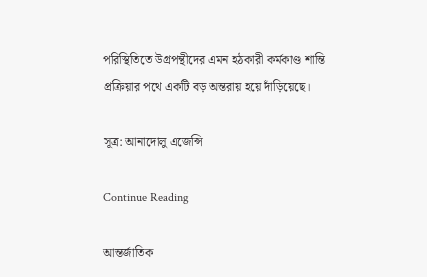পরিস্থিতিতে উগ্রপন্থীদের এমন হঠকারী কর্মকাণ্ড শান্তি প্রক্রিয়ার পথে একটি বড় অন্তরায় হয়ে দাঁড়িয়েছে।

সূত্র: আনাদোলু এজেন্সি

Continue Reading

আন্তর্জাতিক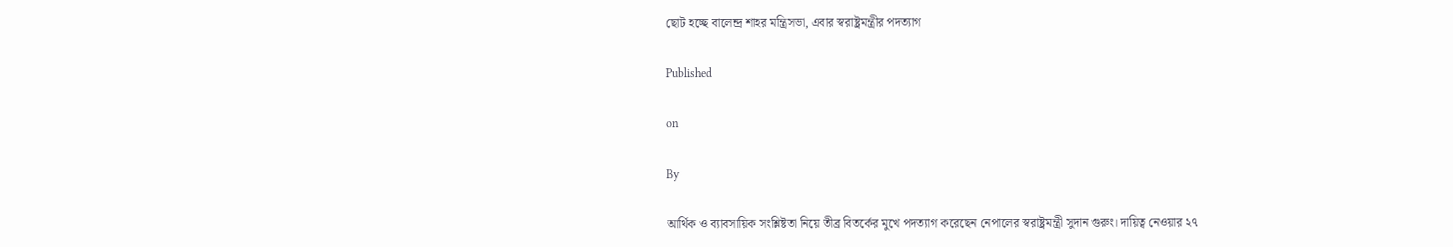ছোট হচ্ছে বালেন্দ্র শাহর মন্ত্রিসভা, এবার স্বরাষ্ট্রমন্ত্রীর পদত্যাগ

Published

on

By

আর্থিক ও ব্যাবসায়িক সংশ্লিষ্টতা নিয়ে তীব্র বিতর্কের মুখে পদত্যাগ করেছেন নেপালের স্বরাষ্ট্রমন্ত্রী সুদান গুরুং। দায়িত্ব নেওয়ার ২৭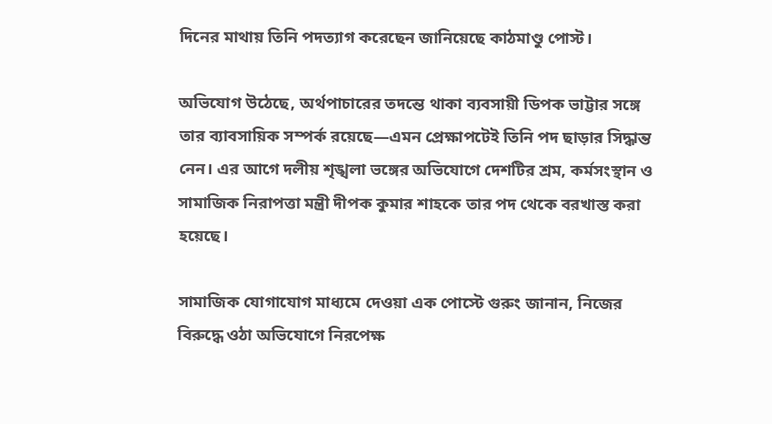দিনের মাথায় তিনি পদত্যাগ করেছেন জানিয়েছে কাঠমাণ্ডু পোস্ট।

অভিযোগ উঠেছে, অর্থপাচারের তদন্তে থাকা ব্যবসায়ী ডিপক ভাট্টার সঙ্গে তার ব্যাবসায়িক সম্পর্ক রয়েছে—এমন প্রেক্ষাপটেই তিনি পদ ছাড়ার সিদ্ধান্ত নেন। এর আগে দলীয় শৃঙ্খলা ভঙ্গের অভিযোগে দেশটির শ্রম, কর্মসংস্থান ও সামাজিক নিরাপত্তা মন্ত্রী দীপক কুমার শাহকে তার পদ থেকে বরখাস্ত করা হয়েছে।

সামাজিক যোগাযোগ মাধ্যমে দেওয়া এক পোস্টে গুরুং জানান, নিজের বিরুদ্ধে ওঠা অভিযোগে নিরপেক্ষ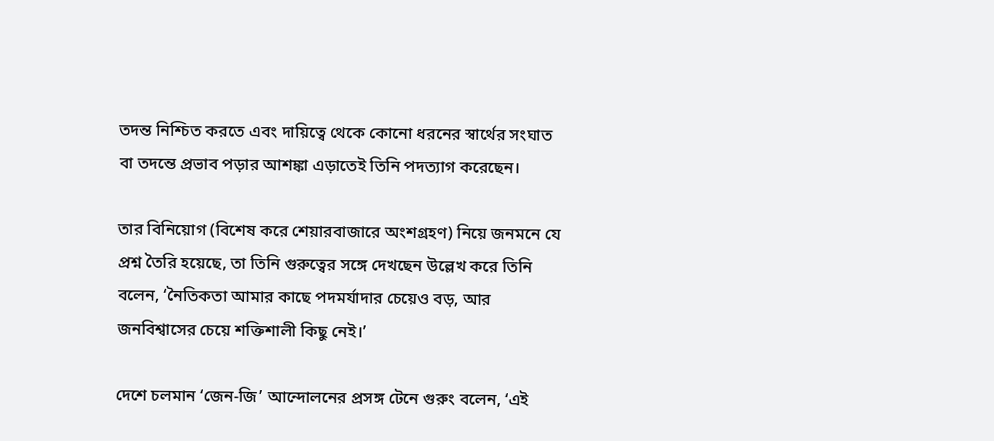তদন্ত নিশ্চিত করতে এবং দায়িত্বে থেকে কোনো ধরনের স্বার্থের সংঘাত বা তদন্তে প্রভাব পড়ার আশঙ্কা এড়াতেই তিনি পদত্যাগ করেছেন।

তার বিনিয়োগ (বিশেষ করে শেয়ারবাজারে অংশগ্রহণ) নিয়ে জনমনে যে প্রশ্ন তৈরি হয়েছে, তা তিনি গুরুত্বের সঙ্গে দেখছেন উল্লেখ করে তিনি বলেন, ‘নৈতিকতা আমার কাছে পদমর্যাদার চেয়েও বড়, আর জনবিশ্বাসের চেয়ে শক্তিশালী কিছু নেই।’

দেশে চলমান ‘জেন-জি’ আন্দোলনের প্রসঙ্গ টেনে গুরুং বলেন, ‘এই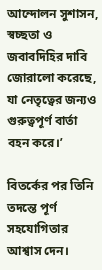আন্দোলন সুশাসন, স্বচ্ছতা ও জবাবদিহির দাবি জোরালো করেছে, যা নেতৃত্বের জন্যও গুরুত্বপূর্ণ বার্তা বহন করে।’

বিতর্কের পর তিনি তদন্তে পূর্ণ সহযোগিতার আশ্বাস দেন।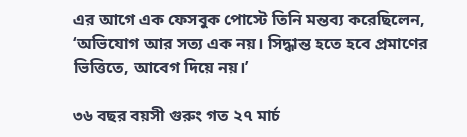এর আগে এক ফেসবুক পোস্টে তিনি মন্তব্য করেছিলেন, ‘অভিযোগ আর সত্য এক নয়। সিদ্ধান্ত হতে হবে প্রমাণের ভিত্তিতে, আবেগ দিয়ে নয়।’

৩৬ বছর বয়সী গুরুং গত ২৭ মার্চ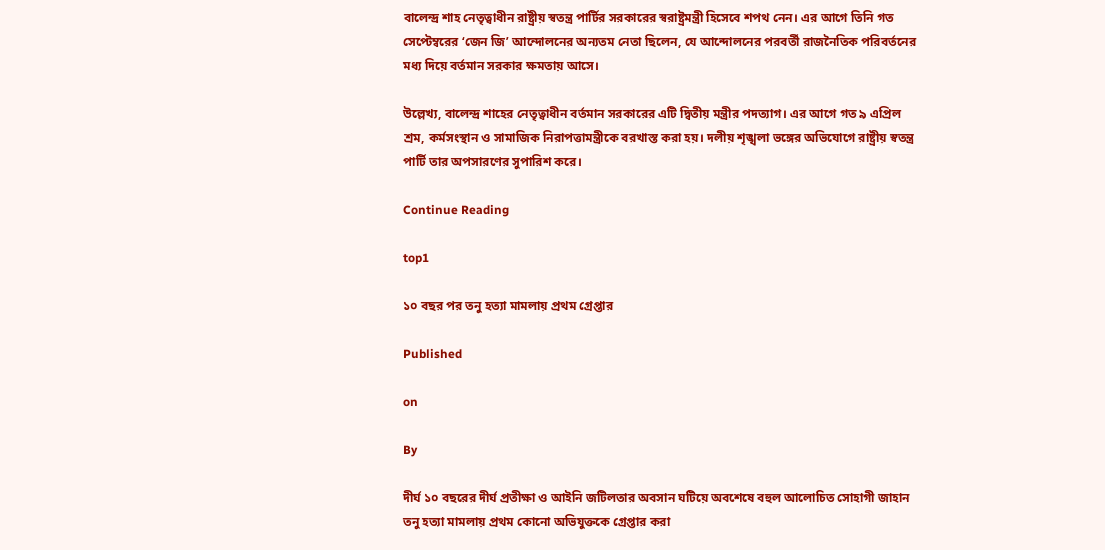বালেন্দ্র শাহ নেতৃত্বাধীন রাষ্ট্রীয় স্বতন্ত্র পার্টির সরকারের স্বরাষ্ট্রমন্ত্রী হিসেবে শপথ নেন। এর আগে তিনি গত সেপ্টেম্বরের ‘জেন জি’ আন্দোলনের অন্যতম নেতা ছিলেন, যে আন্দোলনের পরবর্তী রাজনৈতিক পরিবর্তনের মধ্য দিয়ে বর্তমান সরকার ক্ষমতায় আসে।

উল্লেখ্য, বালেন্দ্র শাহের নেতৃত্বাধীন বর্তমান সরকারের এটি দ্বিতীয় মন্ত্রীর পদত্যাগ। এর আগে গত ৯ এপ্রিল শ্রম, কর্মসংস্থান ও সামাজিক নিরাপত্তামন্ত্রীকে বরখাস্ত করা হয়। দলীয় শৃঙ্খলা ভঙ্গের অভিযোগে রাষ্ট্রীয় স্বতন্ত্র পার্টি তার অপসারণের সুপারিশ করে।

Continue Reading

top1

১০ বছর পর তনু হত্যা মামলায় প্রথম গ্রেপ্তার

Published

on

By

দীর্ঘ ১০ বছরের দীর্ঘ প্রতীক্ষা ও আইনি জটিলতার অবসান ঘটিয়ে অবশেষে বহুল আলোচিত সোহাগী জাহান তনু হত্যা মামলায় প্রথম কোনো অভিযুক্তকে গ্রেপ্তার করা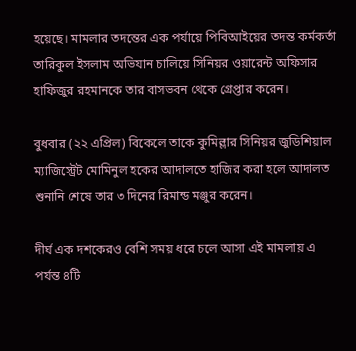হয়েছে। মামলার তদন্তের এক পর্যায়ে পিবিআইয়ের তদন্ত কর্মকর্তা তারিকুল ইসলাম অভিযান চালিয়ে সিনিয়র ওয়ারেন্ট অফিসার হাফিজুর রহমানকে তার বাসভবন থেকে গ্রেপ্তার করেন।

বুধবার (২২ এপ্রিল) বিকেলে তাকে কুমিল্লার সিনিয়র জুডিশিয়াল ম্যাজিস্ট্রেট মোমিনুল হকের আদালতে হাজির করা হলে আদালত শুনানি শেষে তার ৩ দিনের রিমান্ড মঞ্জুর করেন।

দীর্ঘ এক দশকেরও বেশি সময় ধরে চলে আসা এই মামলায় এ পর্যন্ত ৪টি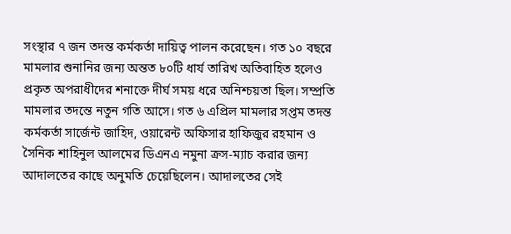সংস্থার ৭ জন তদন্ত কর্মকর্তা দায়িত্ব পালন করেছেন। গত ১০ বছরে মামলার শুনানির জন্য অন্তত ৮০টি ধার্য তারিখ অতিবাহিত হলেও প্রকৃত অপরাধীদের শনাক্তে দীর্ঘ সময় ধরে অনিশ্চয়তা ছিল। সম্প্রতি মামলার তদন্তে নতুন গতি আসে। গত ৬ এপ্রিল মামলার সপ্তম তদন্ত কর্মকর্তা সার্জেন্ট জাহিদ, ওয়ারেন্ট অফিসার হাফিজুর রহমান ও সৈনিক শাহিনুল আলমের ডিএনএ নমুনা ক্রস-ম্যাচ করার জন্য আদালতের কাছে অনুমতি চেয়েছিলেন। আদালতের সেই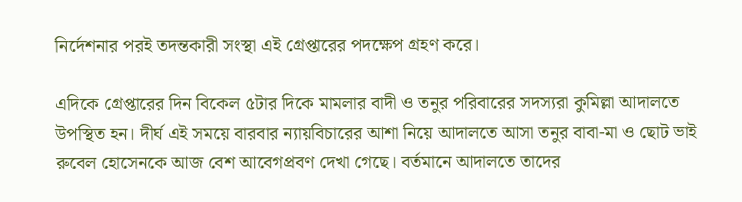নির্দেশনার পরই তদন্তকারী সংস্থা এই গ্রেপ্তারের পদক্ষেপ গ্রহণ করে।

এদিকে গ্রেপ্তারের দিন বিকেল ৫টার দিকে মামলার বাদী ও তনুর পরিবারের সদস্যরা কুমিল্লা আদালতে উপস্থিত হন। দীর্ঘ এই সময়ে বারবার ন্যায়বিচারের আশা নিয়ে আদালতে আসা তনুর বাবা-মা ও ছোট ভাই রুবেল হোসেনকে আজ বেশ আবেগপ্রবণ দেখা গেছে। বর্তমানে আদালতে তাদের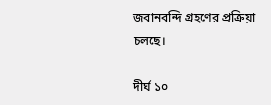জবানবন্দি গ্রহণের প্রক্রিয়া চলছে।

দীর্ঘ ১০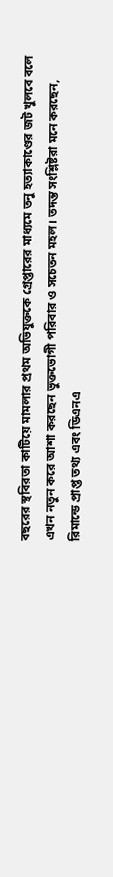বছরের স্থবিরতা কাটিয়ে মামলার প্রথম অভিযুক্তকে গ্রেপ্তারের মাধ্যমে তনু হত্যাকাণ্ডের জট খুলবে বলে এখন নতুন করে আশা করছেন ভুক্তভোগী পরিবার ও সচেতন মহল। তদন্ত সংশ্লিষ্টরা মনে করছেন, রিমান্ডে প্রাপ্ত তথ্য এবং ডিএনএ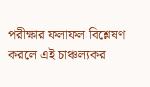পরীক্ষার ফলাফল বিশ্লেষণ করলে এই চাঞ্চল্যকর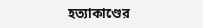হত্যাকাণ্ডের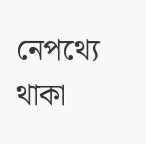নেপথ্যে থাকা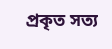প্রকৃত সত্য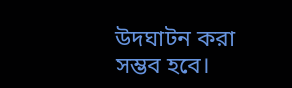উদঘাটন করা সম্ভব হবে।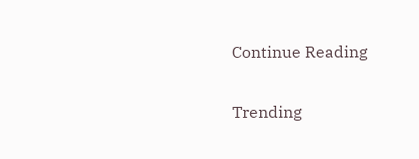Continue Reading

Trending